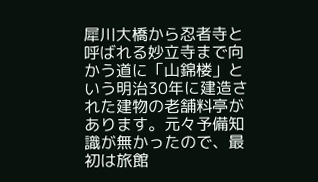犀川大橋から忍者寺と呼ばれる妙立寺まで向かう道に「山錦楼」という明治30年に建造された建物の老舗料亭があります。元々予備知識が無かったので、最初は旅館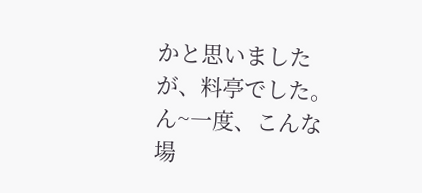かと思いましたが、料亭でした。ん~一度、こんな場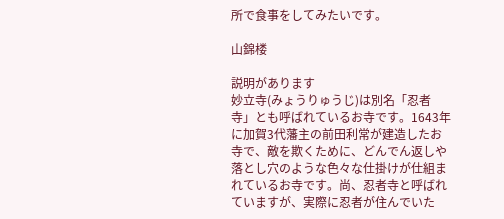所で食事をしてみたいです。

山錦楼

説明があります
妙立寺(みょうりゅうじ)は別名「忍者寺」とも呼ばれているお寺です。1643年に加賀3代藩主の前田利常が建造したお寺で、敵を欺くために、どんでん返しや落とし穴のような色々な仕掛けが仕組まれているお寺です。尚、忍者寺と呼ばれていますが、実際に忍者が住んでいた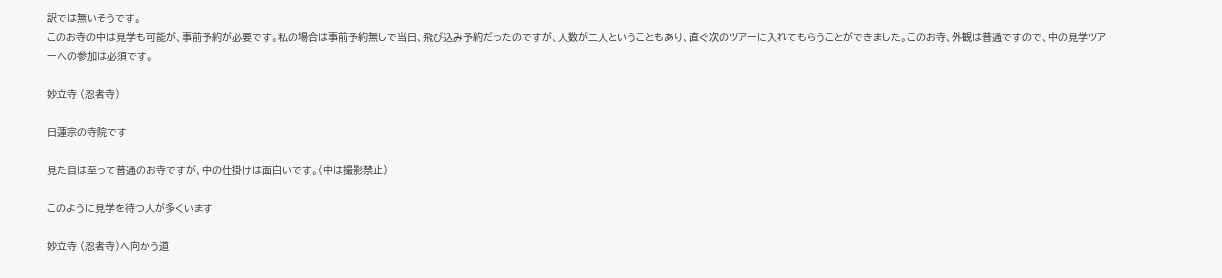訳では無いそうです。
このお寺の中は見学も可能が、事前予約が必要です。私の場合は事前予約無しで当日、飛び込み予約だったのですが、人数が二人ということもあり、直ぐ次のツアーに入れてもらうことができました。このお寺、外観は普通ですので、中の見学ツアーへの参加は必須です。

妙立寺 (忍者寺)

日蓮宗の寺院です

見た目は至って普通のお寺ですが、中の仕掛けは面白いです。(中は撮影禁止)

このように見学を待つ人が多くいます

妙立寺 (忍者寺)へ向かう道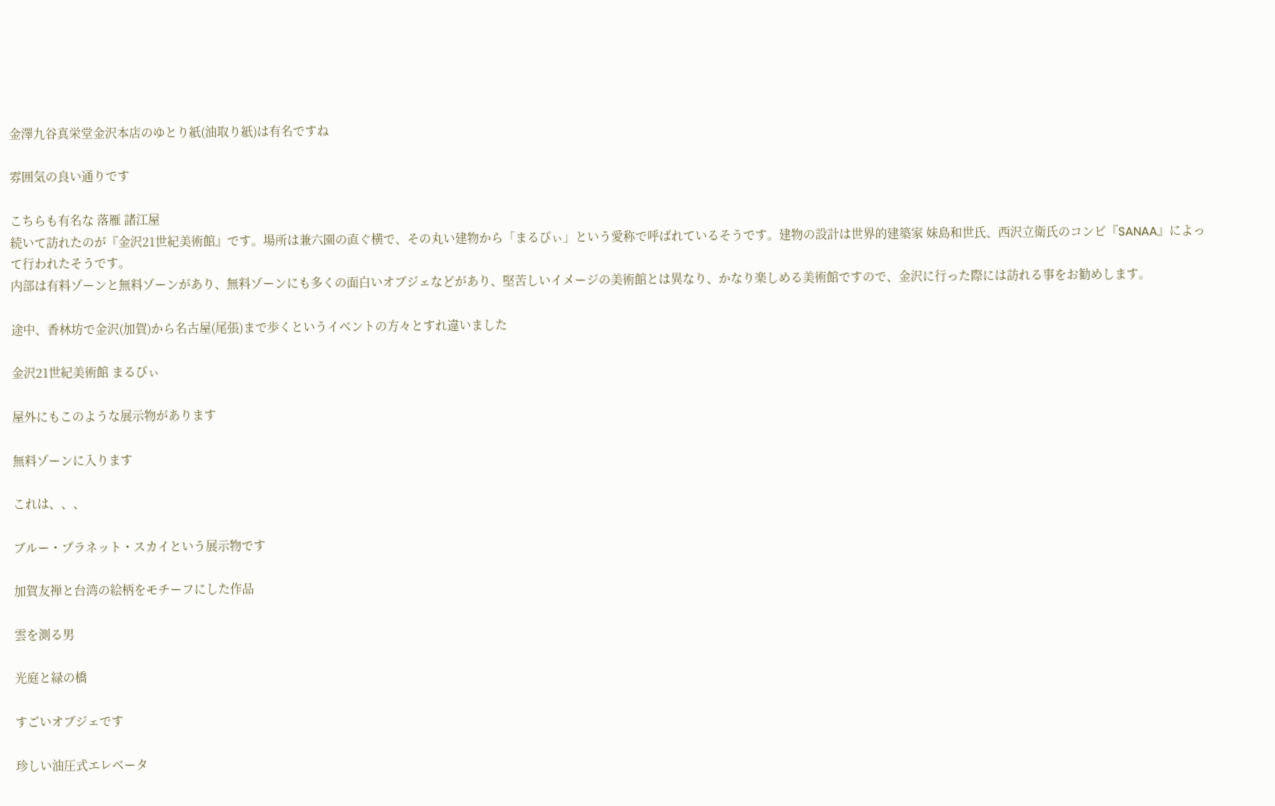金澤九谷真栄堂金沢本店のゆとり紙(油取り紙)は有名ですね

雰囲気の良い通りです

こちらも有名な 落雁 諸江屋
続いて訪れたのが『金沢21世紀美術館』です。場所は兼六園の直ぐ横で、その丸い建物から「まるびぃ」という愛称で呼ばれているそうです。建物の設計は世界的建築家 妹島和世氏、西沢立衛氏のコンビ『SANAA』によって行われたそうです。
内部は有料ゾーンと無料ゾーンがあり、無料ゾーンにも多くの面白いオブジェなどがあり、堅苦しいイメージの美術館とは異なり、かなり楽しめる美術館ですので、金沢に行った際には訪れる事をお勧めします。

途中、香林坊で金沢(加賀)から名古屋(尾張)まで歩くというイベントの方々とすれ違いました

金沢21世紀美術館 まるびぃ

屋外にもこのような展示物があります

無料ゾーンに入ります

これは、、、

ブルー・プラネット・スカイという展示物です

加賀友禅と台湾の絵柄をモチーフにした作品

雲を測る男

光庭と緑の橋

すごいオブジェです

珍しい油圧式エレベータ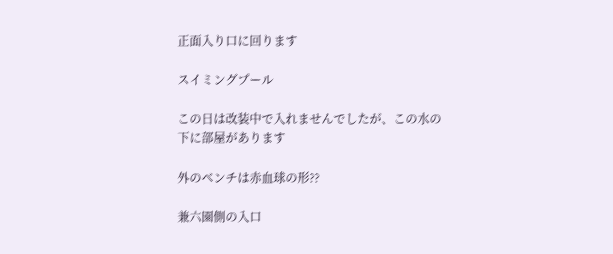正面入り口に回ります

スイミングプール

この日は改装中で入れませんでしたが、この水の下に部屋があります

外のベンチは赤血球の形??

兼六園側の入口